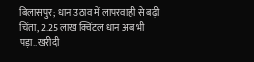बिलासपुर; धान उठाव में लापरवाही से बढ़ी चिंता, 2.25 लाख क्विंटल धान अब भी पड़ा..खरीदी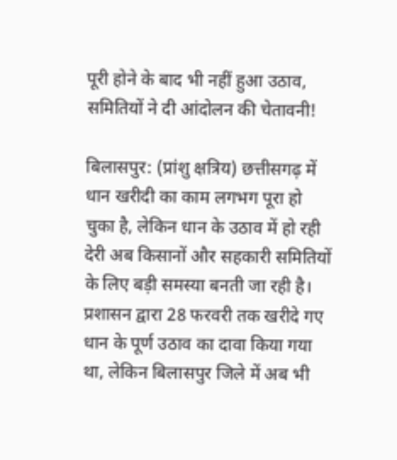पूरी होने के बाद भी नहीं हुआ उठाव, समितियों ने दी आंदोलन की चेतावनी!

बिलासपुर: (प्रांशु क्षत्रिय) छत्तीसगढ़ में धान खरीदी का काम लगभग पूरा हो चुका है, लेकिन धान के उठाव में हो रही देरी अब किसानों और सहकारी समितियों के लिए बड़ी समस्या बनती जा रही है। प्रशासन द्वारा 28 फरवरी तक खरीदे गए धान के पूर्ण उठाव का दावा किया गया था, लेकिन बिलासपुर जिले में अब भी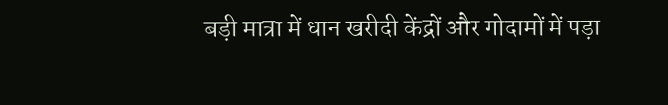बड़ी मात्रा में धान खरीदी केंद्रों और गोदामों में पड़ा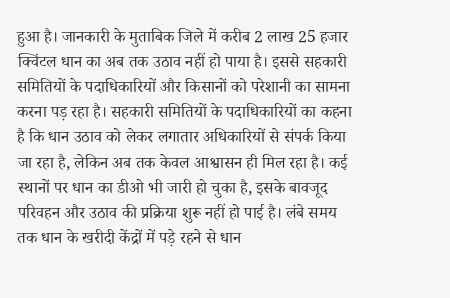हुआ है। जानकारी के मुताबिक जिले में करीब 2 लाख 25 हजार क्विंटल धान का अब तक उठाव नहीं हो पाया है। इससे सहकारी समितियों के पदाधिकारियों और किसानों को परेशानी का सामना करना पड़ रहा है। सहकारी समितियों के पदाधिकारियों का कहना है कि धान उठाव को लेकर लगातार अधिकारियों से संपर्क किया जा रहा है, लेकिन अब तक केवल आश्वासन ही मिल रहा है। कई स्थानों पर धान का डीओ भी जारी हो चुका है, इसके बावजूद परिवहन और उठाव की प्रक्रिया शुरू नहीं हो पाई है। लंबे समय तक धान के खरीदी केंद्रों में पड़े रहने से धान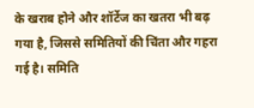के खराब होने और शॉर्टेज का खतरा भी बढ़ गया है, जिससे समितियों की चिंता और गहरा गई है। समिति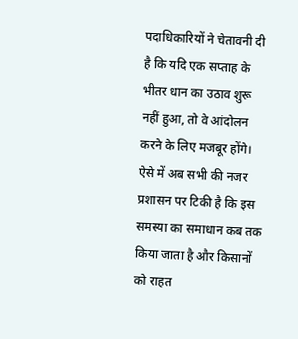पदाधिकारियों ने चेतावनी दी है कि यदि एक सप्ताह के भीतर धान का उठाव शुरू नहीं हुआ, तो वे आंदोलन करने के लिए मजबूर होंगे। ऐसे में अब सभी की नजर प्रशासन पर टिकी है कि इस समस्या का समाधान कब तक किया जाता है और किसानों को राहत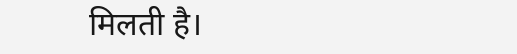मिलती है।